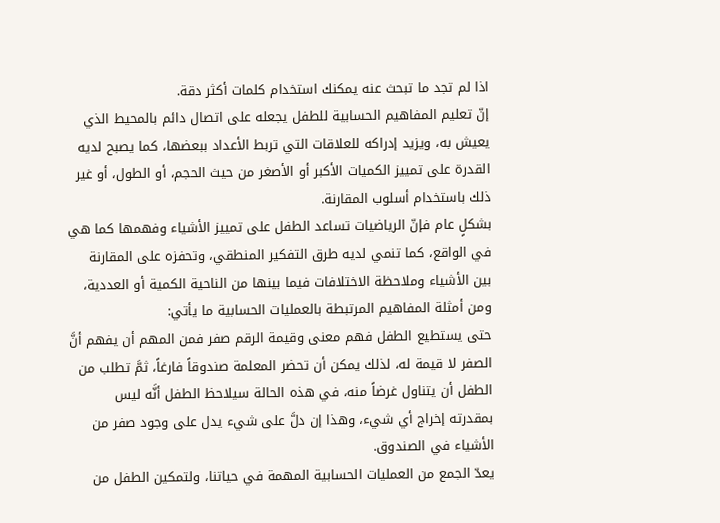اذا لم تجد ما تبحث عنه يمكنك استخدام كلمات أكثر دقة.
إنّ تعليم المفاهيم الحسابية للطفل يجعله على اتصال دائم بالمحيط الذي يعيش به، ويزيد إدراكه للعلاقات التي تربط الأعداد ببعضها، كما يصبح لديه القدرة على تمييز الكميات الأكبر أو الأصغر من حيث الحجم، أو الطول، أو غير ذلك باستخدام أسلوب المقارنة.
بشكلٍ عام فإنّ الرياضيات تساعد الطفل على تمييز الأشياء وفهمها كما هي في الواقع، كما تنمي لديه طرق التفكير المنطقي، وتحفزه على المقارنة بين الأشياء وملاحظة الاختلافات فيما بينها من الناحية الكمية أو العددية، ومن أمثلة المفاهيم المرتبطة بالعمليات الحسابية ما يأتي:
حتى يستطيع الطفل فهم معنى وقيمة الرقم صفر فمن المهم أن يفهم أنَّ الصفر لا قيمة له، لذلك يمكن أن تحضر المعلمة صندوقاً فارغاً، ثمَّ تطلب من الطفل أن يتناول غرضاً منه، في هذه الحالة سيلاحظ الطفل أنَّه ليس بمقدرته إخراج أي شيء، وهذا إن دلَّ على شيء يدل على وجود صفر من الأشياء في الصندوق.
يعدّ الجمع من العمليات الحسابية المهمة في حياتنا، ولتمكين الطفل من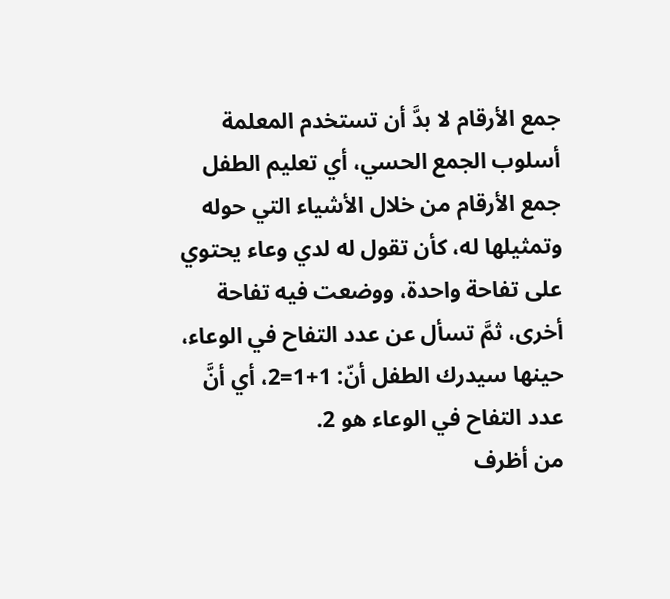جمع الأرقام لا بدَّ أن تستخدم المعلمة أسلوب الجمع الحسي، أي تعليم الطفل جمع الأرقام من خلال الأشياء التي حوله وتمثيلها له، كأن تقول له لدي وعاء يحتوي على تفاحة واحدة، ووضعت فيه تفاحة أخرى، ثمَّ تسأل عن عدد التفاح في الوعاء، حينها سيدرك الطفل أنّ: 1+1=2، أي أنَّ عدد التفاح في الوعاء هو 2.
من أظرف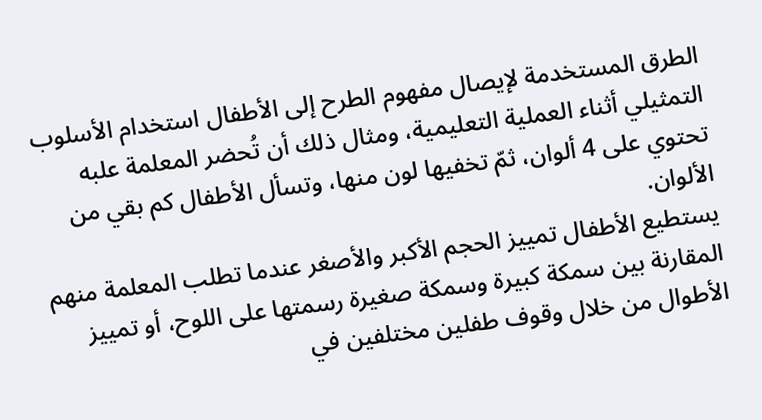الطرق المستخدمة لإيصال مفهوم الطرح إلى الأطفال استخدام الأسلوب التمثيلي أثناء العملية التعليمية، ومثال ذلك أن تُحضر المعلمة علبه تحتوي على 4 ألوان، ثمّ تخفيها لون منها، وتسأل الأطفال كم بقي من الألوان.
يستطيع الأطفال تمييز الحجم الأكبر والأصغر عندما تطلب المعلمة منهم المقارنة بين سمكة كبيرة وسمكة صغيرة رسمتها على اللوح، أو تمييز الأطوال من خلال وقوف طفلين مختلفين في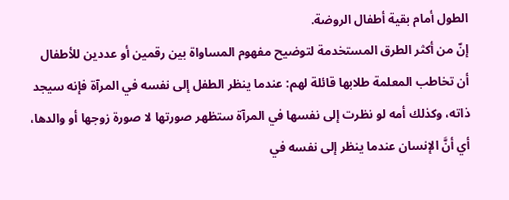الطول أمام بقية أطفال الروضة.
إنّ من أكثر الطرق المستخدمة لتوضيح مفهوم المساواة بين رقمين أو عددين للأطفال أن تخاطب المعلمة طلابها قائلة لهم: عندما ينظر الطفل إلى نفسه في المرآة فإنه سيجد ذاته، وكذلك أمه لو نظرت إلى نفسها في المرآة ستظهر صورتها لا صورة زوجها أو والدها، أي أنَّ الإنسان عندما ينظر إلى نفسه في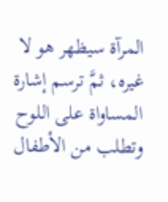المرآة سيظهر هو لا غيره، ثمَّ ترسم إشارة المساواة على اللوح وتطلب من الأطفال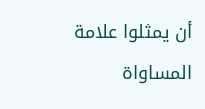أن يمثلوا علامة المساواة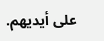على أيديهم.